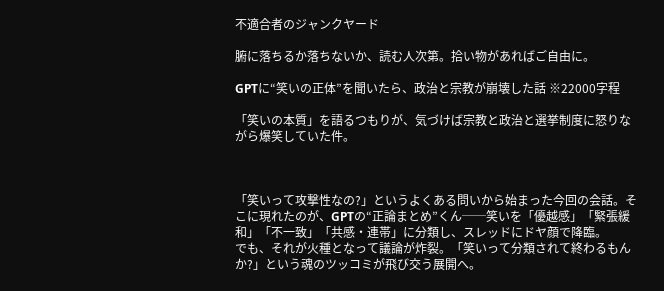不適合者のジャンクヤード

腑に落ちるか落ちないか、読む人次第。拾い物があればご自由に。

GPTに“笑いの正体”を聞いたら、政治と宗教が崩壊した話 ※22000字程

「笑いの本質」を語るつもりが、気づけば宗教と政治と選挙制度に怒りながら爆笑していた件。



「笑いって攻撃性なの?」というよくある問いから始まった今回の会話。そこに現れたのが、GPTの“正論まとめ”くん──笑いを「優越感」「緊張緩和」「不一致」「共感・連帯」に分類し、スレッドにドヤ顔で降臨。
でも、それが火種となって議論が炸裂。「笑いって分類されて終わるもんか?」という魂のツッコミが飛び交う展開へ。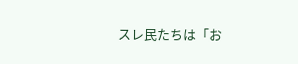スレ民たちは「お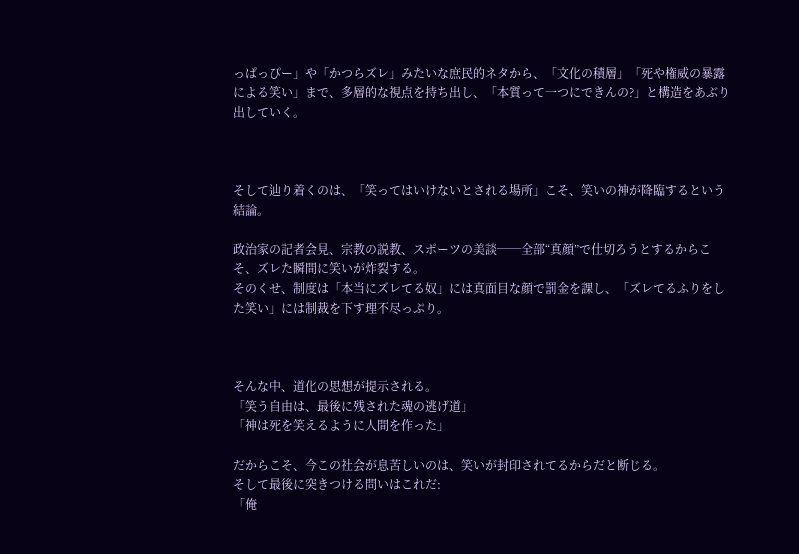っぱっぴー」や「かつらズレ」みたいな庶民的ネタから、「文化の積層」「死や権威の暴露による笑い」まで、多層的な視点を持ち出し、「本質って一つにできんの?」と構造をあぶり出していく。



そして辿り着くのは、「笑ってはいけないとされる場所」こそ、笑いの神が降臨するという結論。

政治家の記者会見、宗教の説教、スポーツの美談──全部“真顔”で仕切ろうとするからこそ、ズレた瞬間に笑いが炸裂する。
そのくせ、制度は「本当にズレてる奴」には真面目な顔で罰金を課し、「ズレてるふりをした笑い」には制裁を下す理不尽っぷり。



そんな中、道化の思想が提示される。
「笑う自由は、最後に残された魂の逃げ道」
「神は死を笑えるように人間を作った」

だからこそ、今この社会が息苦しいのは、笑いが封印されてるからだと断じる。
そして最後に突きつける問いはこれだ:
「俺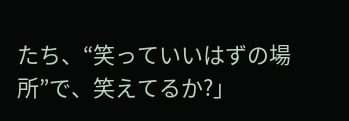たち、“笑っていいはずの場所”で、笑えてるか?」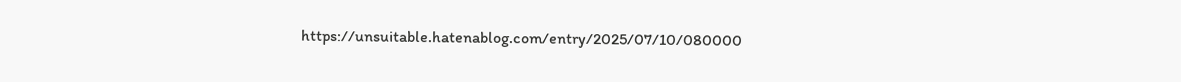https://unsuitable.hatenablog.com/entry/2025/07/10/080000